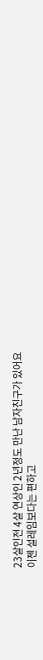23살인전 4살 연상인 2년정도 만난 남자친구가 있어요
이젠 설레임보다는 편하고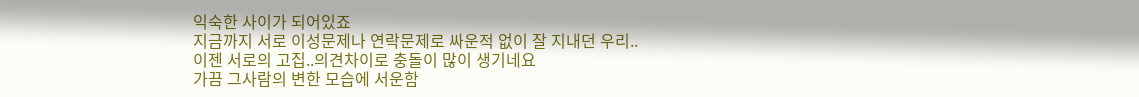익숙한 사이가 되어있죠
지금까지 서로 이성문제나 연락문제로 싸운적 없이 잘 지내던 우리..
이젠 서로의 고집..의견차이로 충돌이 많이 생기네요
가끔 그사람의 변한 모습에 서운함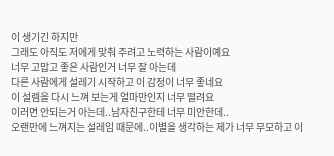이 생기긴 하지만
그래도 아직도 저에게 맞춰 주려고 노력하는 사람이예요
너무 고맙고 좋은 사람인거 너무 잘 아는데
다른 사람에게 설레기 시작하고 이 감정이 너무 좋네요
이 설렘을 다시 느껴 보는게 얼마만인지 너무 떨려요
이러면 안되는거 아는데..남자친구한테 너무 미안한데..
오랜만에 느껴지는 설레임 때문에..이별을 생각하는 제가 너무 무모하고 이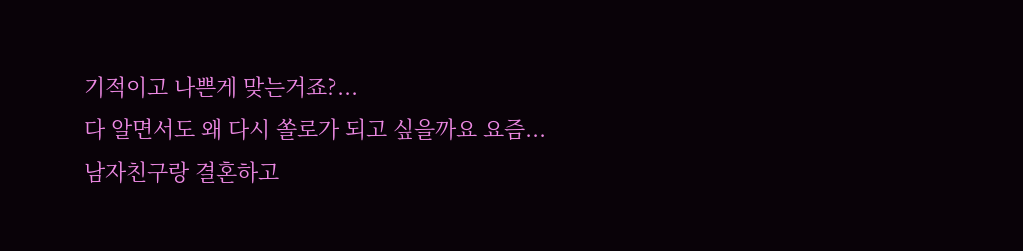기적이고 나쁜게 맞는거죠?...
다 알면서도 왜 다시 쏠로가 되고 싶을까요 요즘...
남자친구랑 결혼하고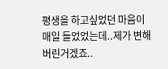평생을 하고싶었던 마음이 매일 들었었는데..제가 변해버린거겠죠..